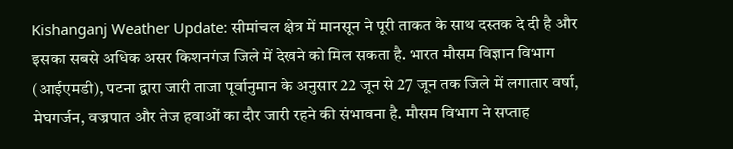Kishanganj Weather Update: सीमांचल क्षेत्र में मानसून ने पूरी ताकत के साथ दस्तक दे दी है और इसका सबसे अधिक असर किशनगंज जिले में देखने को मिल सकता है. भारत मौसम विज्ञान विभाग (आईएमडी), पटना द्वारा जारी ताजा पूर्वानुमान के अनुसार 22 जून से 27 जून तक जिले में लगातार वर्षा, मेघगर्जन, वज्रपात और तेज हवाओं का दौर जारी रहने की संभावना है. मौसम विभाग ने सप्ताह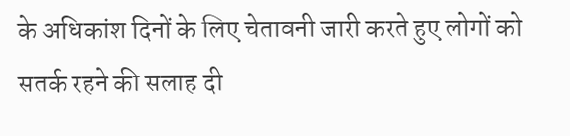के अधिकांश दिनों के लिए चेतावनी जारी करते हुए लोगों को सतर्क रहने की सलाह दी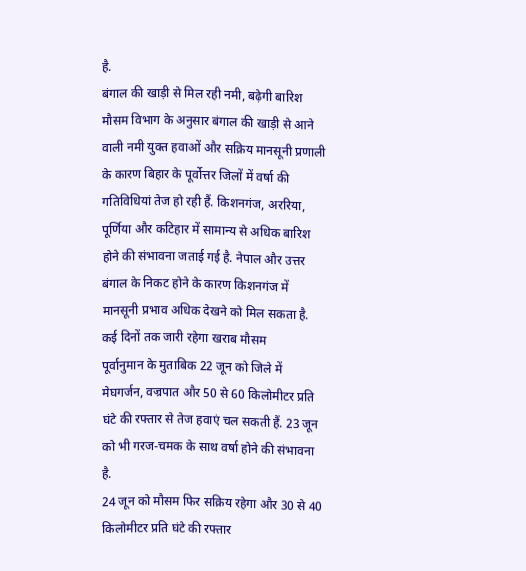है.
बंगाल की खाड़ी से मिल रही नमी, बढ़ेगी बारिश
मौसम विभाग के अनुसार बंगाल की खाड़ी से आने वाली नमी युक्त हवाओं और सक्रिय मानसूनी प्रणाली के कारण बिहार के पूर्वोत्तर जिलों में वर्षा की गतिविधियां तेज हो रही हैं. किशनगंज, अररिया, पूर्णिया और कटिहार में सामान्य से अधिक बारिश होने की संभावना जताई गई है. नेपाल और उत्तर बंगाल के निकट होने के कारण किशनगंज में मानसूनी प्रभाव अधिक देखने को मिल सकता है.
कई दिनों तक जारी रहेगा खराब मौसम
पूर्वानुमान के मुताबिक 22 जून को जिले में मेघगर्जन, वज्रपात और 50 से 60 किलोमीटर प्रति घंटे की रफ्तार से तेज हवाएं चल सकती हैं. 23 जून को भी गरज-चमक के साथ वर्षा होने की संभावना है.
24 जून को मौसम फिर सक्रिय रहेगा और 30 से 40 किलोमीटर प्रति घंटे की रफ्तार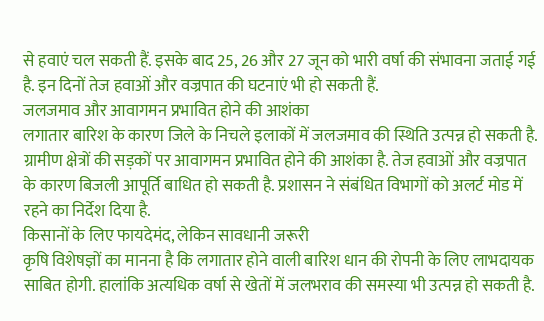से हवाएं चल सकती हैं. इसके बाद 25, 26 और 27 जून को भारी वर्षा की संभावना जताई गई है. इन दिनों तेज हवाओं और वज्रपात की घटनाएं भी हो सकती हैं.
जलजमाव और आवागमन प्रभावित होने की आशंका
लगातार बारिश के कारण जिले के निचले इलाकों में जलजमाव की स्थिति उत्पन्न हो सकती है. ग्रामीण क्षेत्रों की सड़कों पर आवागमन प्रभावित होने की आशंका है. तेज हवाओं और वज्रपात के कारण बिजली आपूर्ति बाधित हो सकती है. प्रशासन ने संबंधित विभागों को अलर्ट मोड में रहने का निर्देश दिया है.
किसानों के लिए फायदेमंद, लेकिन सावधानी जरूरी
कृषि विशेषज्ञों का मानना है कि लगातार होने वाली बारिश धान की रोपनी के लिए लाभदायक साबित होगी. हालांकि अत्यधिक वर्षा से खेतों में जलभराव की समस्या भी उत्पन्न हो सकती है.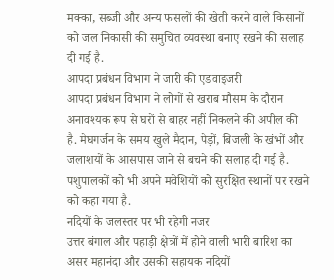मक्का, सब्जी और अन्य फसलों की खेती करने वाले किसानों को जल निकासी की समुचित व्यवस्था बनाए रखने की सलाह दी गई है.
आपदा प्रबंधन विभाग ने जारी की एडवाइजरी
आपदा प्रबंधन विभाग ने लोगों से खराब मौसम के दौरान अनावश्यक रूप से घरों से बाहर नहीं निकलने की अपील की है. मेघगर्जन के समय खुले मैदान, पेड़ों, बिजली के खंभों और जलाशयों के आसपास जाने से बचने की सलाह दी गई है. पशुपालकों को भी अपने मवेशियों को सुरक्षित स्थानों पर रखने को कहा गया है.
नदियों के जलस्तर पर भी रहेगी नजर
उत्तर बंगाल और पहाड़ी क्षेत्रों में होने वाली भारी बारिश का असर महानंदा और उसकी सहायक नदियों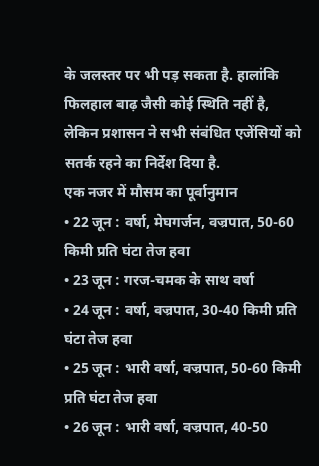के जलस्तर पर भी पड़ सकता है. हालांकि फिलहाल बाढ़ जैसी कोई स्थिति नहीं है, लेकिन प्रशासन ने सभी संबंधित एजेंसियों को सतर्क रहने का निर्देश दिया है.
एक नजर में मौसम का पूर्वानुमान
• 22 जून : वर्षा, मेघगर्जन, वज्रपात, 50-60 किमी प्रति घंटा तेज हवा
• 23 जून : गरज-चमक के साथ वर्षा
• 24 जून : वर्षा, वज्रपात, 30-40 किमी प्रति घंटा तेज हवा
• 25 जून : भारी वर्षा, वज्रपात, 50-60 किमी प्रति घंटा तेज हवा
• 26 जून : भारी वर्षा, वज्रपात, 40-50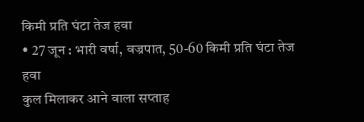किमी प्रति घंटा तेज हवा
• 27 जून : भारी वर्षा, वज्रपात, 50-60 किमी प्रति घंटा तेज हवा
कुल मिलाकर आने वाला सप्ताह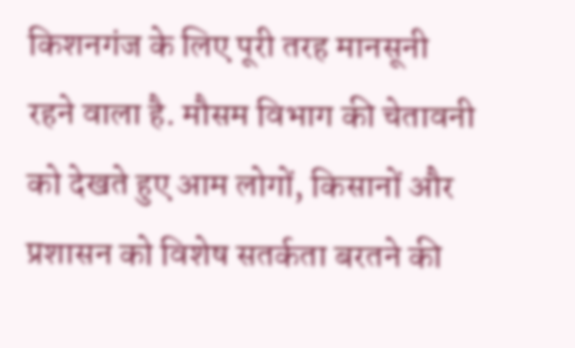किशनगंज के लिए पूरी तरह मानसूनी रहने वाला है. मौसम विभाग की चेतावनी को देखते हुए आम लोगों, किसानों और प्रशासन को विशेष सतर्कता बरतने की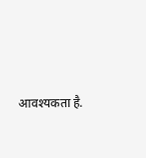आवश्यकता है.